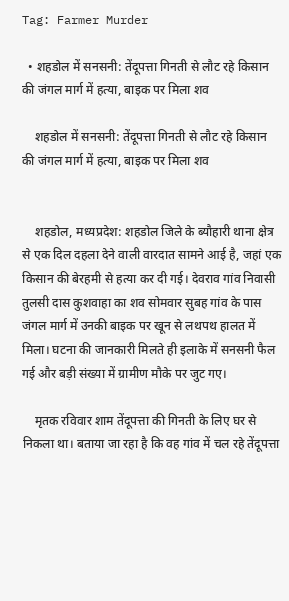Tag: Farmer Murder

  • शहडोल में सनसनी: तेंदूपत्ता गिनती से लौट रहे किसान की जंगल मार्ग में हत्या, बाइक पर मिला शव

    शहडोल में सनसनी: तेंदूपत्ता गिनती से लौट रहे किसान की जंगल मार्ग में हत्या, बाइक पर मिला शव


    शहडोल, मध्यप्रदेश: शहडोल जिले के ब्यौहारी थाना क्षेत्र से एक दिल दहला देने वाली वारदात सामने आई है, जहां एक किसान की बेरहमी से हत्या कर दी गई। देवराव गांव निवासी तुलसी दास कुशवाहा का शव सोमवार सुबह गांव के पास जंगल मार्ग में उनकी बाइक पर खून से लथपथ हालत में मिला। घटना की जानकारी मिलते ही इलाके में सनसनी फैल गई और बड़ी संख्या में ग्रामीण मौके पर जुट गए।

    मृतक रविवार शाम तेंदूपत्ता की गिनती के लिए घर से निकला था। बताया जा रहा है कि वह गांव में चल रहे तेंदूपत्ता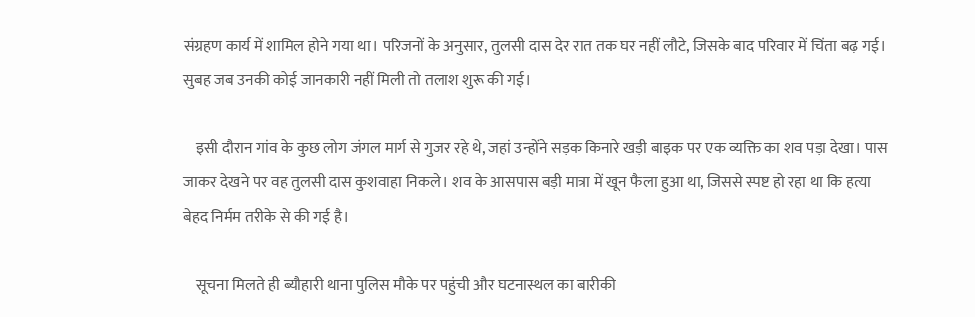संग्रहण कार्य में शामिल होने गया था। परिजनों के अनुसार, तुलसी दास देर रात तक घर नहीं लौटे, जिसके बाद परिवार में चिंता बढ़ गई। सुबह जब उनकी कोई जानकारी नहीं मिली तो तलाश शुरू की गई।

    इसी दौरान गांव के कुछ लोग जंगल मार्ग से गुजर रहे थे, जहां उन्होंने सड़क किनारे खड़ी बाइक पर एक व्यक्ति का शव पड़ा देखा। पास जाकर देखने पर वह तुलसी दास कुशवाहा निकले। शव के आसपास बड़ी मात्रा में खून फैला हुआ था, जिससे स्पष्ट हो रहा था कि हत्या बेहद निर्मम तरीके से की गई है।

    सूचना मिलते ही ब्यौहारी थाना पुलिस मौके पर पहुंची और घटनास्थल का बारीकी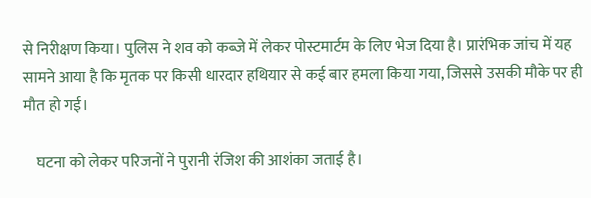से निरीक्षण किया। पुलिस ने शव को कब्जे में लेकर पोस्टमार्टम के लिए भेज दिया है। प्रारंभिक जांच में यह सामने आया है कि मृतक पर किसी धारदार हथियार से कई बार हमला किया गया, जिससे उसकी मौके पर ही मौत हो गई।

    घटना को लेकर परिजनों ने पुरानी रंजिश की आशंका जताई है।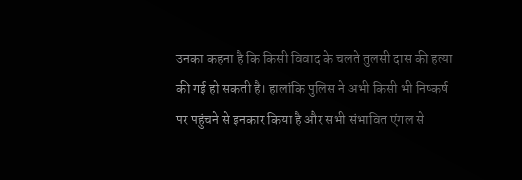उनका कहना है कि किसी विवाद के चलते तुलसी दास की हत्या की गई हो सकती है। हालांकि पुलिस ने अभी किसी भी निष्कर्ष पर पहुंचने से इनकार किया है और सभी संभावित एंगल से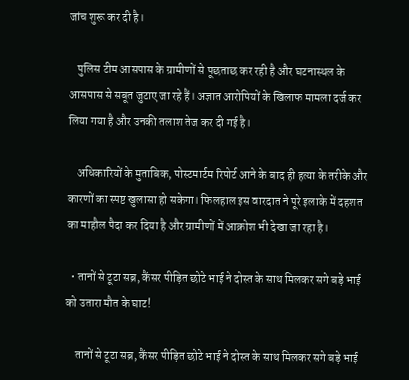जांच शुरू कर दी है।

    पुलिस टीम आसपास के ग्रामीणों से पूछताछ कर रही है और घटनास्थल के आसपास से सबूत जुटाए जा रहे हैं। अज्ञात आरोपियों के खिलाफ मामला दर्ज कर लिया गया है और उनकी तलाश तेज कर दी गई है।

    अधिकारियों के मुताबिक, पोस्टमार्टम रिपोर्ट आने के बाद ही हत्या के तरीके और कारणों का स्पष्ट खुलासा हो सकेगा। फिलहाल इस वारदात ने पूरे इलाके में दहशत का माहौल पैदा कर दिया है और ग्रामीणों में आक्रोश भी देखा जा रहा है।

  • तानों से टूटा सब्र, कैंसर पीड़ित छोटे भाई ने दोस्त के साथ मिलकर सगे बड़े भाई को उतारा मौत के घाट!

    तानों से टूटा सब्र, कैंसर पीड़ित छोटे भाई ने दोस्त के साथ मिलकर सगे बड़े भाई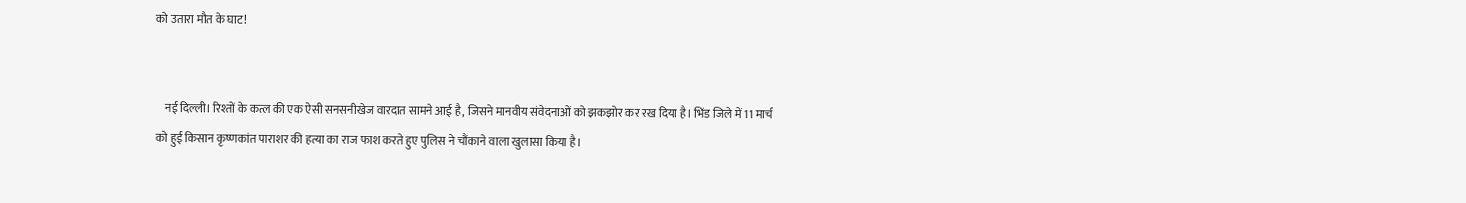को उतारा मौत के घाट!


    नई दिल्ली। रिश्तों के कत्ल की एक ऐसी सनसनीखेज वारदात सामने आई है, जिसने मानवीय संवेदनाओं को झकझोर कर रख दिया है। भिंड जिले में 11 मार्च को हुई किसान कृष्णकांत पाराशर की हत्या का राज फाश करते हुए पुलिस ने चौंकाने वाला खुलासा किया है।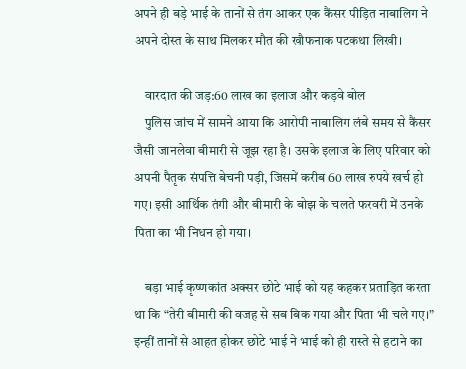अपने ही बड़े भाई के तानों से तंग आकर एक कैंसर पीड़ित नाबालिग ने अपने दोस्त के साथ मिलकर मौत की खौफनाक पटकथा लिखी।

    वारदात की जड़:60 लाख का इलाज और कड़वे बोल
    पुलिस जांच में सामने आया कि आरोपी नाबालिग लंबे समय से कैंसर जैसी जानलेवा बीमारी से जूझ रहा है। उसके इलाज के लिए परिवार को अपनी पैतृक संपत्ति बेचनी पड़ी, जिसमें करीब 60 लाख रुपये खर्च हो गए। इसी आर्थिक तंगी और बीमारी के बोझ के चलते फरवरी में उनके पिता का भी निधन हो गया।

    बड़ा भाई कृष्णकांत अक्सर छोटे भाई को यह कहकर प्रताड़ित करता था कि “तेरी बीमारी की वजह से सब बिक गया और पिता भी चले गए।” इन्हीं तानों से आहत होकर छोटे भाई ने भाई को ही रास्ते से हटाने का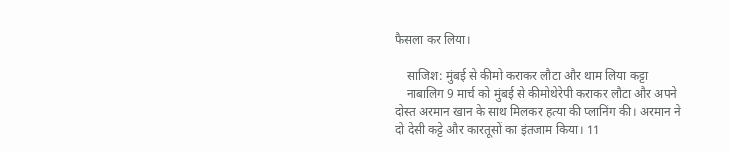फैसला कर लिया।

    साजिश: मुंबई से कीमो कराकर लौटा और थाम लिया कट्टा
    नाबालिग 9 मार्च को मुंबई से कीमोथेरेपी कराकर लौटा और अपने दोस्त अरमान खान के साथ मिलकर हत्या की प्लानिंग की। अरमान ने दो देसी कट्टे और कारतूसों का इंतजाम किया। 11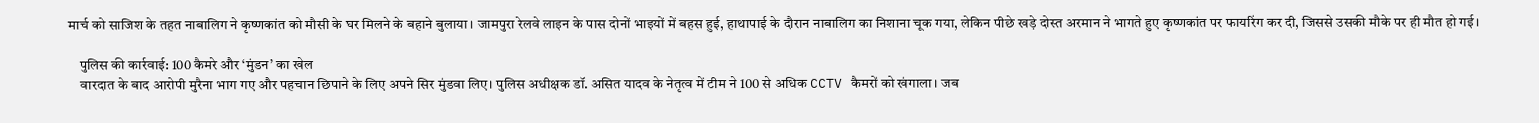मार्च को साजिश के तहत नाबालिग ने कृष्णकांत को मौसी के घर मिलने के बहाने बुलाया। जामपुरा रेलवे लाइन के पास दोनों भाइयों में बहस हुई, हाथापाई के दौरान नाबालिग का निशाना चूक गया, लेकिन पीछे खड़े दोस्त अरमान ने भागते हुए कृष्णकांत पर फायरिंग कर दी, जिससे उसकी मौके पर ही मौत हो गई।

    पुलिस की कार्रवाई: 100 कैमरे और ‘मुंडन’ का खेल
    वारदात के बाद आरोपी मुरैना भाग गए और पहचान छिपाने के लिए अपने सिर मुंडवा लिए। पुलिस अधीक्षक डॉ. असित यादव के नेतृत्व में टीम ने 100 से अधिक CCTV कैमरों को खंगाला। जब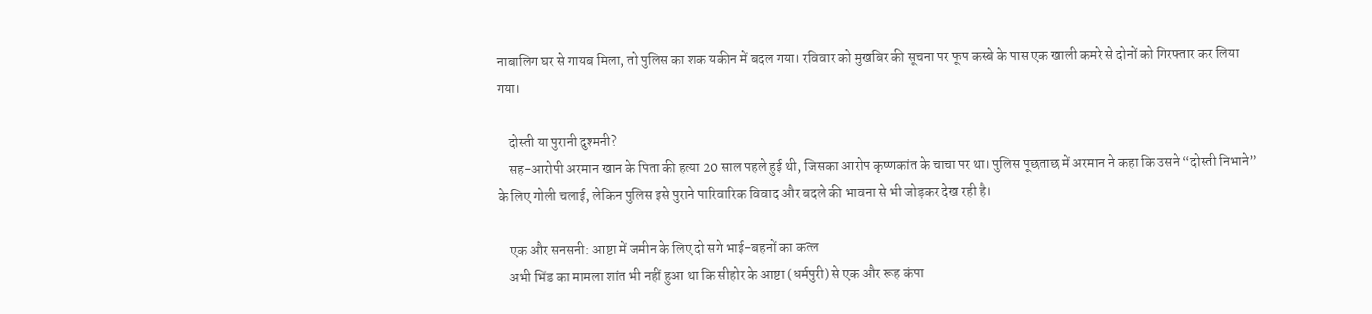नाबालिग घर से गायब मिला, तो पुलिस का शक यकीन में बदल गया। रविवार को मुखबिर की सूचना पर फूप कस्बे के पास एक खाली कमरे से दोनों को गिरफ्तार कर लिया गया।

    दोस्ती या पुरानी दुश्मनी?
    सह-आरोपी अरमान खान के पिता की हत्या 20 साल पहले हुई थी, जिसका आरोप कृष्णकांत के चाचा पर था। पुलिस पूछताछ में अरमान ने कहा कि उसने “दोस्ती निभाने” के लिए गोली चलाई, लेकिन पुलिस इसे पुराने पारिवारिक विवाद और बदले की भावना से भी जोड़कर देख रही है।

    एक और सनसनी: आष्टा में जमीन के लिए दो सगे भाई-बहनों का कत्ल
    अभी भिंड का मामला शांत भी नहीं हुआ था कि सीहोर के आष्टा (धर्मपुरी) से एक और रूह कंपा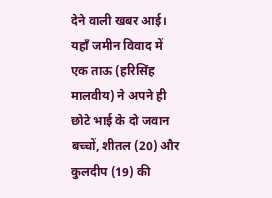देने वाली खबर आई। यहाँ जमीन विवाद में एक ताऊ (हरिसिंह मालवीय) ने अपने ही छोटे भाई के दो जवान बच्चों, शीतल (20) और कुलदीप (19) की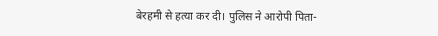बेरहमी से हत्या कर दी। पुलिस ने आरोपी पिता-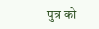पुत्र को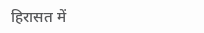हिरासत में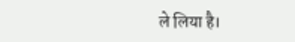ले लिया है।